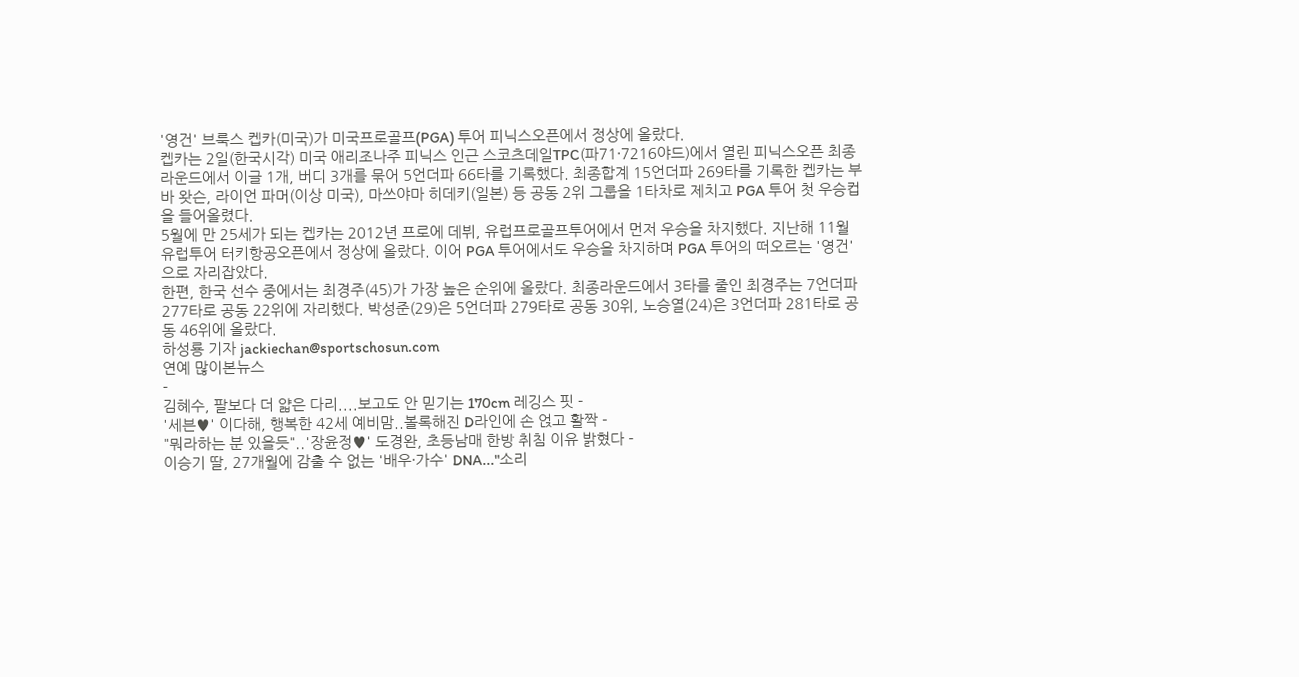'영건' 브룩스 켑카(미국)가 미국프로골프(PGA) 투어 피닉스오픈에서 정상에 올랐다.
켑카는 2일(한국시각) 미국 애리조나주 피닉스 인근 스코츠데일TPC(파71·7216야드)에서 열린 피닉스오픈 최종라운드에서 이글 1개, 버디 3개를 묶어 5언더파 66타를 기록했다. 최종합계 15언더파 269타를 기록한 켑카는 부바 왓슨, 라이언 파머(이상 미국), 마쓰야마 히데키(일본) 등 공동 2위 그룹을 1타차로 제치고 PGA 투어 첫 우승컵을 들어올렸다.
5월에 만 25세가 되는 켑카는 2012년 프로에 데뷔, 유럽프로골프투어에서 먼저 우승을 차지했다. 지난해 11월 유럽투어 터키항공오픈에서 정상에 올랐다. 이어 PGA 투어에서도 우승을 차지하며 PGA 투어의 떠오르는 '영건'으로 자리잡았다.
한편, 한국 선수 중에서는 최경주(45)가 가장 높은 순위에 올랐다. 최종라운드에서 3타를 줄인 최경주는 7언더파 277타로 공동 22위에 자리했다. 박성준(29)은 5언더파 279타로 공동 30위, 노승열(24)은 3언더파 281타로 공동 46위에 올랐다.
하성룡 기자 jackiechan@sportschosun.com
연예 많이본뉴스
-
김혜수, 팔보다 더 얇은 다리....보고도 안 믿기는 170cm 레깅스 핏 -
'세븐♥' 이다해, 행복한 42세 예비맘..볼록해진 D라인에 손 얹고 활짝 -
"뭐라하는 분 있을듯"..'장윤정♥' 도경완, 초등남매 한방 취침 이유 밝혔다 -
이승기 딸, 27개월에 감출 수 없는 '배우·가수' DNA..."소리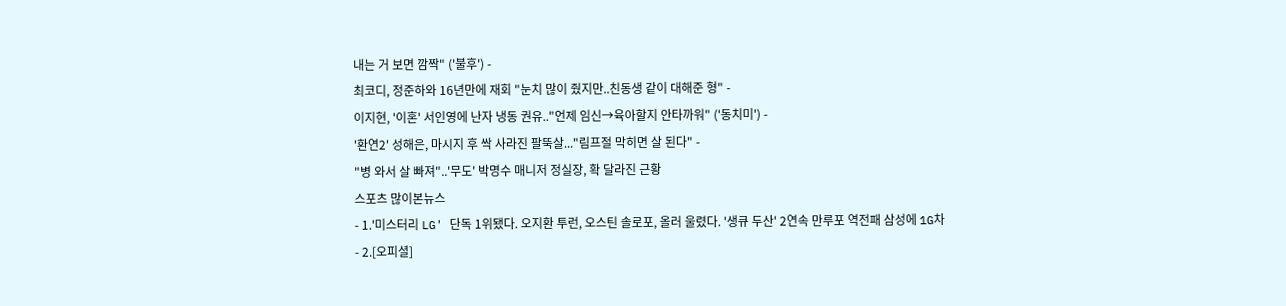내는 거 보면 깜짝" ('불후') -
최코디, 정준하와 16년만에 재회 "눈치 많이 줬지만..친동생 같이 대해준 형" -
이지현, '이혼' 서인영에 난자 냉동 권유.."언제 임신→육아할지 안타까워" ('동치미') -
'환연2' 성해은, 마시지 후 싹 사라진 팔뚝살..."림프절 막히면 살 된다" -
"병 와서 살 빠져"..'무도' 박명수 매니저 정실장, 확 달라진 근황
스포츠 많이본뉴스
- 1.'미스터리 LG' 단독 1위됐다. 오지환 투런, 오스틴 솔로포, 올러 울렸다. '생큐 두산' 2연속 만루포 역전패 삼성에 1G차
- 2.[오피셜]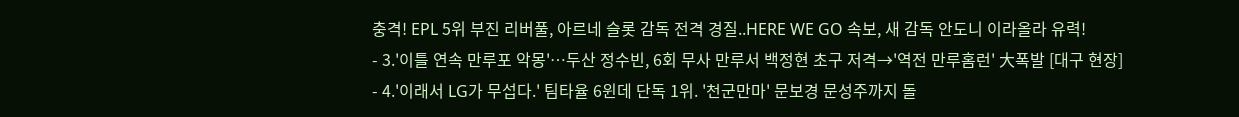충격! EPL 5위 부진 리버풀, 아르네 슬롯 감독 전격 경질..HERE WE GO 속보, 새 감독 안도니 이라올라 유력!
- 3.'이틀 연속 만루포 악몽'…두산 정수빈, 6회 무사 만루서 백정현 초구 저격→'역전 만루홈런' 大폭발 [대구 현장]
- 4.'이래서 LG가 무섭다.' 팀타율 6윈데 단독 1위. '천군만마' 문보경 문성주까지 돌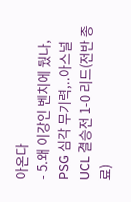아온다
- 5.왜 이강인 벤치에 뒀나, PSG 심각 무기력,..아스널 UCL 결승전 1-0 리드(전반 종료)